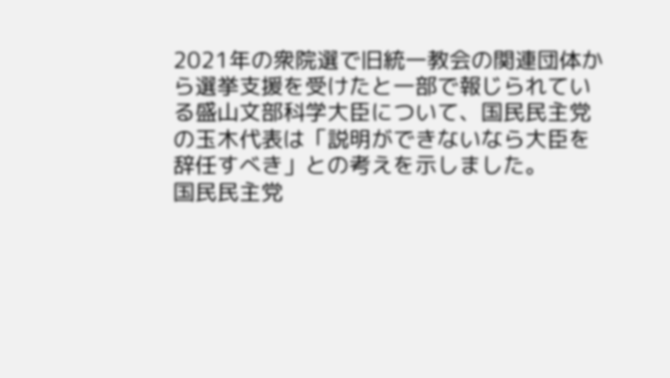2021年の衆院選で旧統一教会の関連団体から選挙支援を受けたと一部で報じられている盛山文部科学大臣について、国民民主党の玉木代表は「説明ができないなら大臣を辞任すべき」との考えを示しました。
国民民主党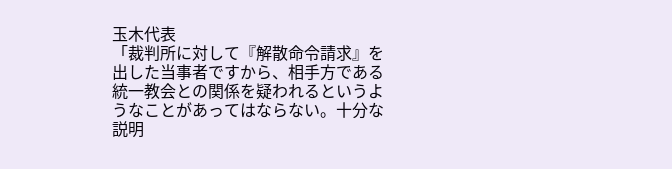玉木代表
「裁判所に対して『解散命令請求』を出した当事者ですから、相手方である統一教会との関係を疑われるというようなことがあってはならない。十分な説明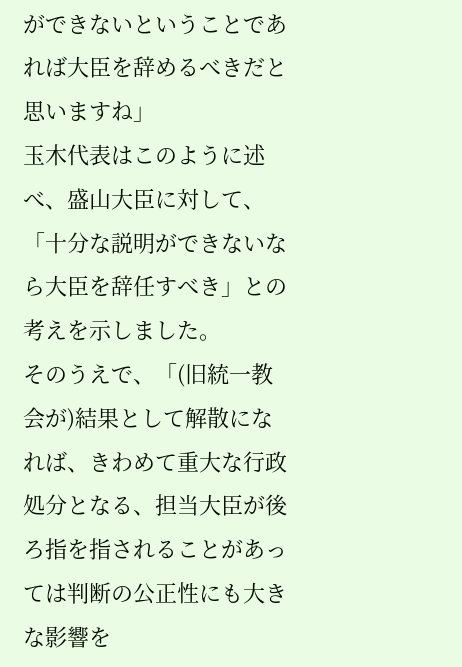ができないということであれば大臣を辞めるべきだと思いますね」
玉木代表はこのように述べ、盛山大臣に対して、「十分な説明ができないなら大臣を辞任すべき」との考えを示しました。
そのうえで、「(旧統一教会が)結果として解散になれば、きわめて重大な行政処分となる、担当大臣が後ろ指を指されることがあっては判断の公正性にも大きな影響を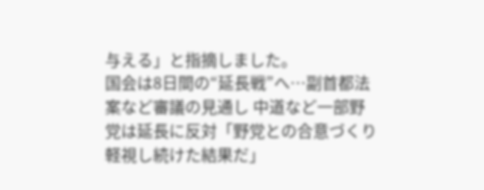与える」と指摘しました。
国会は8日間の“延長戦”へ…副首都法案など審議の見通し 中道など一部野党は延長に反対「野党との合意づくり軽視し続けた結果だ」